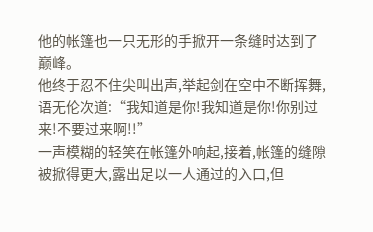他的帐篷也一只无形的手掀开一条缝时达到了巅峰。
他终于忍不住尖叫出声,举起剑在空中不断挥舞,语无伦次道:“我知道是你!我知道是你!你别过来!不要过来啊!!”
一声模糊的轻笑在帐篷外响起,接着,帐篷的缝隙被掀得更大,露出足以一人通过的入口,但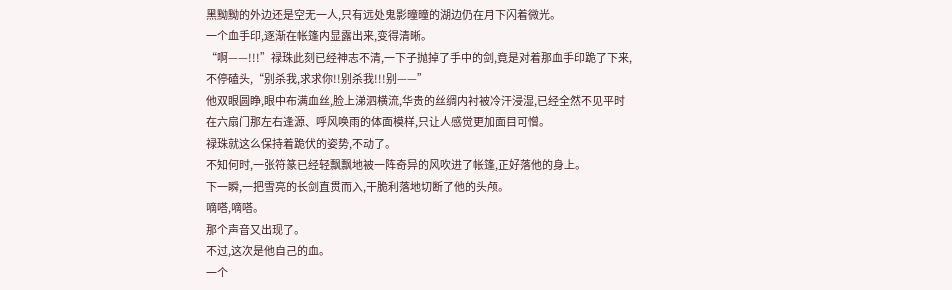黑黝黝的外边还是空无一人,只有远处鬼影曈曈的湖边仍在月下闪着微光。
一个血手印,逐渐在帐篷内显露出来,变得清晰。
“啊——!!!”禄珠此刻已经神志不清,一下子抛掉了手中的剑,竟是对着那血手印跪了下来,不停磕头,“别杀我,求求你!!别杀我!!!别——”
他双眼圆睁,眼中布满血丝,脸上涕泗横流,华贵的丝绸内衬被冷汗浸湿,已经全然不见平时在六扇门那左右逢源、呼风唤雨的体面模样,只让人感觉更加面目可憎。
禄珠就这么保持着跪伏的姿势,不动了。
不知何时,一张符篆已经轻飘飘地被一阵奇异的风吹进了帐篷,正好落他的身上。
下一瞬,一把雪亮的长剑直贯而入,干脆利落地切断了他的头颅。
嘀嗒,嘀嗒。
那个声音又出现了。
不过,这次是他自己的血。
一个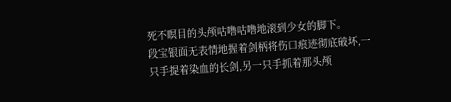死不瞑目的头颅咕噜咕噜地滚到少女的脚下。
段宝银面无表情地握着剑柄将伤口痕迹彻底破坏,一只手提着染血的长剑,另一只手抓着那头颅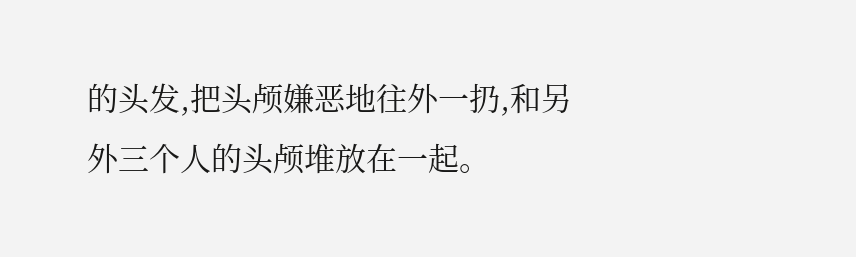的头发,把头颅嫌恶地往外一扔,和另外三个人的头颅堆放在一起。